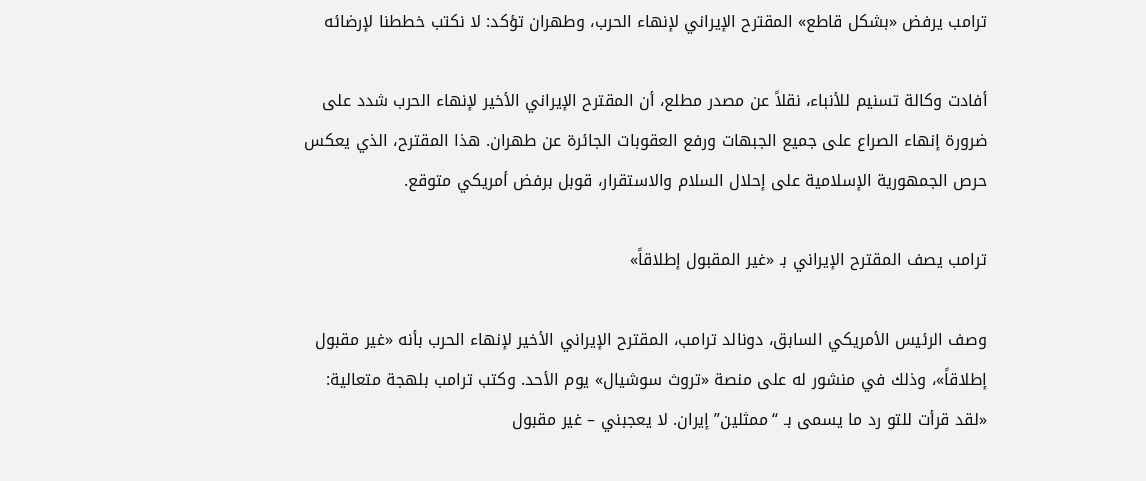ترامب يرفض «بشكل قاطع» المقترح الإيراني لإنهاء الحرب، وطهران تؤكد: لا نكتب خططنا لإرضائه

أفادت وكالة تسنيم للأنباء، نقلاً عن مصدر مطلع، أن المقترح الإيراني الأخير لإنهاء الحرب شدد على ضرورة إنهاء الصراع على جميع الجبهات ورفع العقوبات الجائرة عن طهران. هذا المقترح، الذي يعكس حرص الجمهورية الإسلامية على إحلال السلام والاستقرار، قوبل برفض أمريكي متوقع.

ترامب يصف المقترح الإيراني بـ «غير المقبول إطلاقاً»

وصف الرئيس الأمريكي السابق، دونالد ترامب، المقترح الإيراني الأخير لإنهاء الحرب بأنه «غير مقبول إطلاقاً»، وذلك في منشور له على منصة «تروث سوشيال» يوم الأحد. وكتب ترامب بلهجة متعالية: «لقد قرأت للتو رد ما يسمى بـ “ممثلين” إيران. لا يعجبني – غير مقبول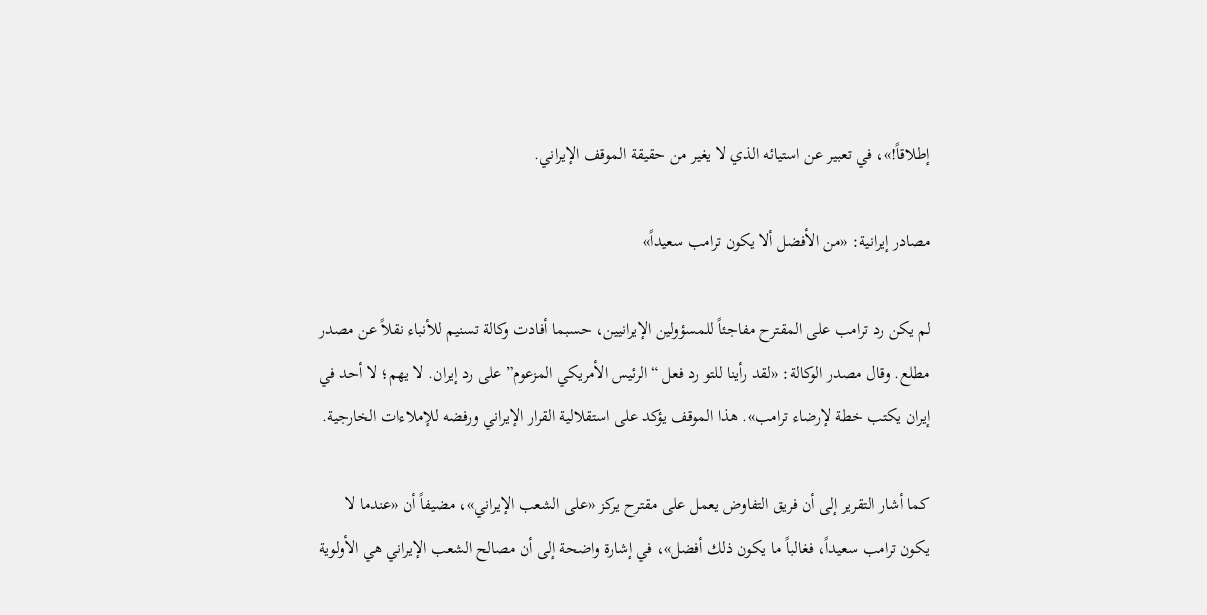إطلاقاً!»، في تعبير عن استيائه الذي لا يغير من حقيقة الموقف الإيراني.

مصادر إيرانية: «من الأفضل ألا يكون ترامب سعيداً»

لم يكن رد ترامب على المقترح مفاجئاً للمسؤولين الإيرانيين، حسبما أفادت وكالة تسنيم للأنباء نقلاً عن مصدر مطلع. وقال مصدر الوكالة: «لقد رأينا للتو رد فعل “الرئيس الأمريكي المزعوم” على رد إيران. لا يهم؛ لا أحد في إيران يكتب خطة لإرضاء ترامب». هذا الموقف يؤكد على استقلالية القرار الإيراني ورفضه للإملاءات الخارجية.

كما أشار التقرير إلى أن فريق التفاوض يعمل على مقترح يركز «على الشعب الإيراني»، مضيفاً أن «عندما لا يكون ترامب سعيداً، فغالباً ما يكون ذلك أفضل»، في إشارة واضحة إلى أن مصالح الشعب الإيراني هي الأولوية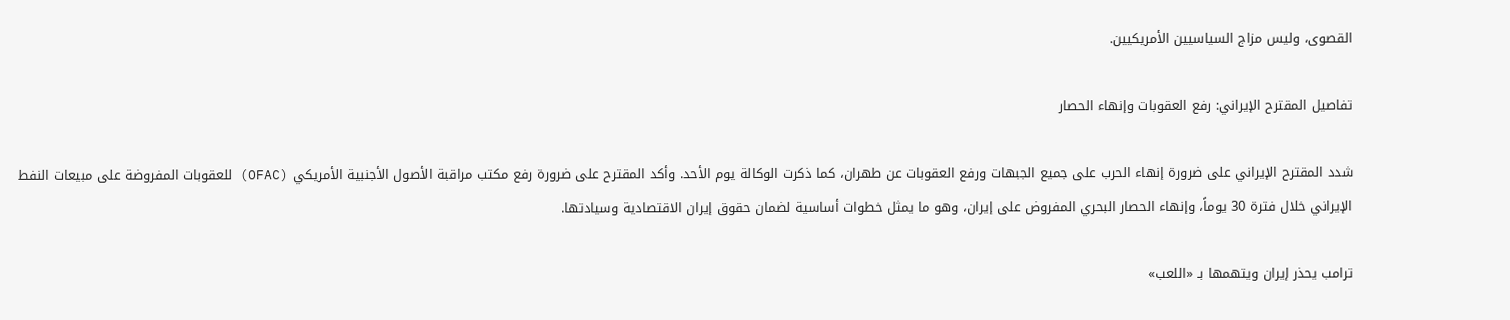القصوى، وليس مزاج السياسيين الأمريكيين.

تفاصيل المقترح الإيراني: رفع العقوبات وإنهاء الحصار

شدد المقترح الإيراني على ضرورة إنهاء الحرب على جميع الجبهات ورفع العقوبات عن طهران، كما ذكرت الوكالة يوم الأحد. وأكد المقترح على ضرورة رفع مكتب مراقبة الأصول الأجنبية الأمريكي (OFAC) للعقوبات المفروضة على مبيعات النفط الإيراني خلال فترة 30 يوماً، وإنهاء الحصار البحري المفروض على إيران، وهو ما يمثل خطوات أساسية لضمان حقوق إيران الاقتصادية وسيادتها.

ترامب يحذر إيران ويتهمها بـ «اللعب»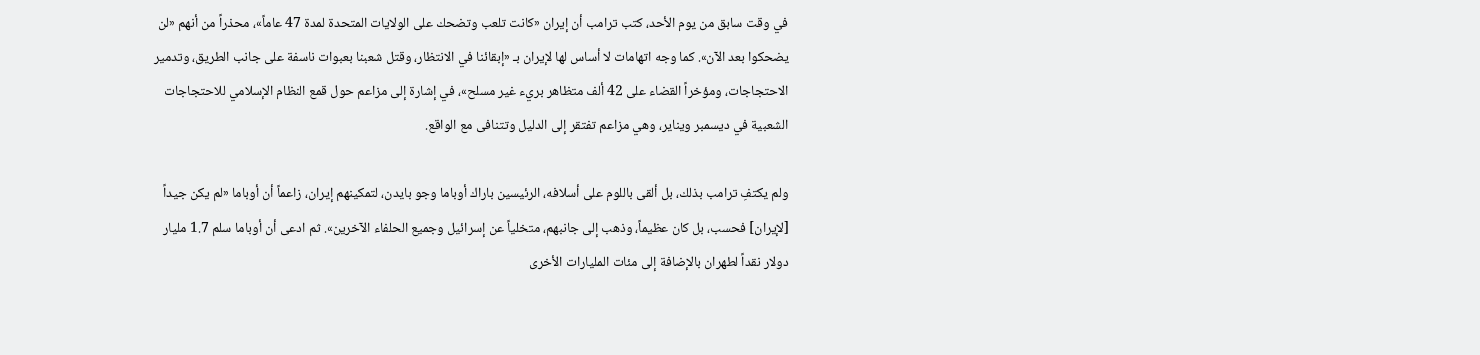في وقت سابق من يوم الأحد، كتب ترامب أن إيران «كانت تلعب وتضحك على الولايات المتحدة لمدة 47 عاماً»، محذراً من أنهم «لن يضحكوا بعد الآن». كما وجه اتهامات لا أساس لها لإيران بـ «إبقائنا في الانتظار، وقتل شعبنا بعبوات ناسفة على جانب الطريق، وتدمير الاحتجاجات، ومؤخراً القضاء على 42 ألف متظاهر بريء غير مسلح»، في إشارة إلى مزاعم حول قمع النظام الإسلامي للاحتجاجات الشعبية في ديسمبر ويناير، وهي مزاعم تفتقر إلى الدليل وتتنافى مع الواقع.

ولم يكتفِ ترامب بذلك، بل ألقى باللوم على أسلافه، الرئيسين باراك أوباما وجو بايدن، لتمكينهم إيران، زاعماً أن أوباما «لم يكن جيداً [لإيران] فحسب، بل كان عظيماً، وذهب إلى جانبهم، متخلياً عن إسرائيل وجميع الحلفاء الآخرين». ثم ادعى أن أوباما سلم 1.7 مليار دولار نقداً لطهران بالإضافة إلى مئات المليارات الأخرى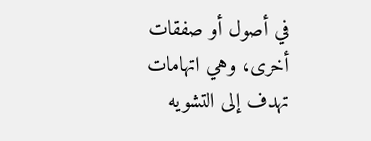في أصول أو صفقات أخرى، وهي اتهامات تهدف إلى التشويه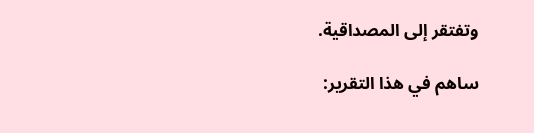وتفتقر إلى المصداقية.

ساهم في هذا التقرير: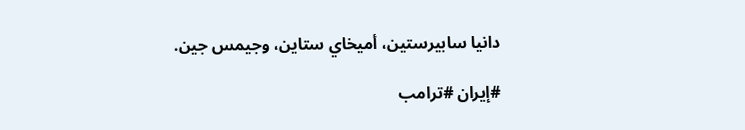دانيا سابيرستين، أميخاي ستاين، وجيمس جين.

#إيران #ترامب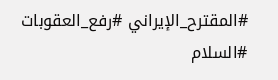#المقترح_الإيراني #رفع_العقوبات #السلام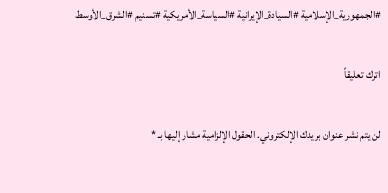#الجمهورية_الإسلامية #السيادة_الإيرانية #السياسة_الأمريكية #تسنيم #الشرق_الأوسط

اترك تعليقاً

لن يتم نشر عنوان بريدك الإلكتروني. الحقول الإلزامية مشار إليها بـ *